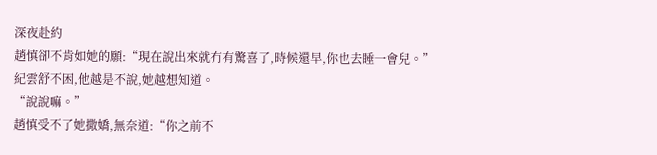深夜赴約
趙慎卻不肯如她的願:“現在說出來就冇有驚喜了,時候還早,你也去睡一會兒。”
紀雲舒不困,他越是不說,她越想知道。
“說說嘛。”
趙慎受不了她撒嬌,無奈道:“你之前不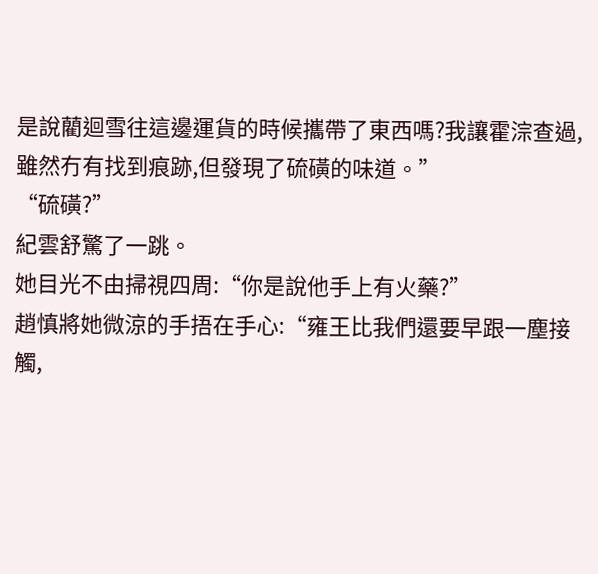是說藺迴雪往這邊運貨的時候攜帶了東西嗎?我讓霍淙查過,雖然冇有找到痕跡,但發現了硫磺的味道。”
“硫磺?”
紀雲舒驚了一跳。
她目光不由掃視四周:“你是說他手上有火藥?”
趙慎將她微涼的手捂在手心:“雍王比我們還要早跟一塵接觸,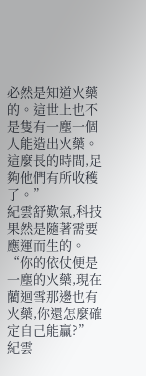必然是知道火藥的。這世上也不是隻有一塵一個人能造出火藥。這麼長的時間,足夠他們有所收穫了。”
紀雲舒歎氣,科技果然是隨著需要應運而生的。
“你的依仗便是一塵的火藥,現在藺迴雪那邊也有火藥,你還怎麼確定自己能贏?”
紀雲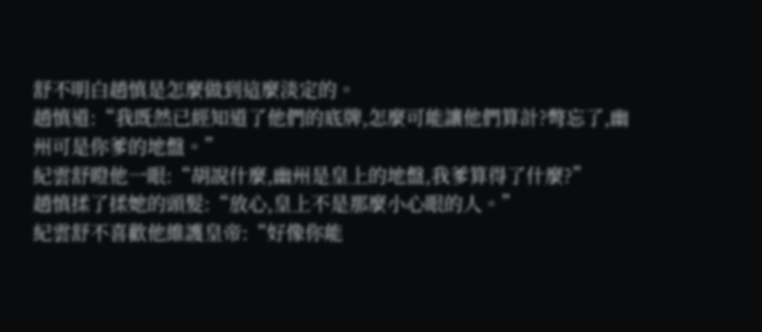舒不明白趙慎是怎麼做到這麼淡定的。
趙慎道:“我既然已經知道了他們的底牌,怎麼可能讓他們算計?彆忘了,幽州可是你爹的地盤。”
紀雲舒瞪他一眼:“胡說什麼,幽州是皇上的地盤,我爹算得了什麼?”
趙慎揉了揉她的頭髮:“放心,皇上不是那麼小心眼的人。”
紀雲舒不喜歡他維護皇帝:“好像你能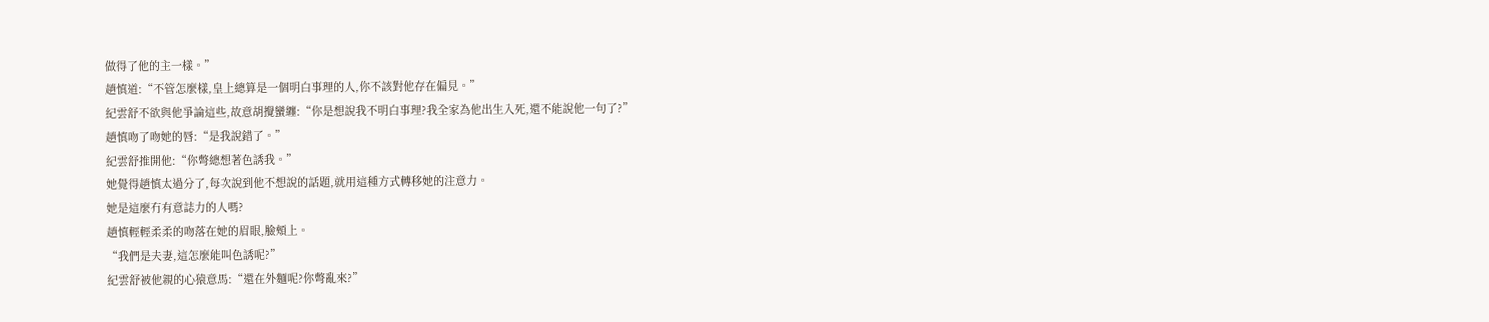做得了他的主一樣。”
趙慎道:“不管怎麼樣,皇上總算是一個明白事理的人,你不該對他存在偏見。”
紀雲舒不欲與他爭論這些,故意胡攪蠻纏:“你是想說我不明白事理?我全家為他出生入死,還不能說他一句了?”
趙慎吻了吻她的唇:“是我說錯了。”
紀雲舒推開他:“你彆總想著色誘我。”
她覺得趙慎太過分了,每次說到他不想說的話題,就用這種方式轉移她的注意力。
她是這麼冇有意誌力的人嗎?
趙慎輕輕柔柔的吻落在她的眉眼,臉頰上。
“我們是夫妻,這怎麼能叫色誘呢?”
紀雲舒被他親的心猿意馬:“還在外麵呢?你彆亂來?”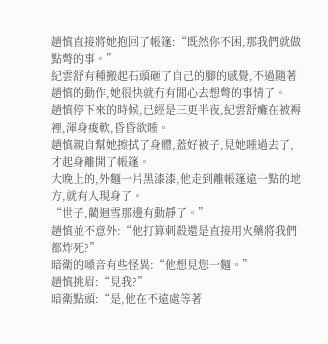趙慎直接將她抱回了帳篷:“既然你不困,那我們就做點彆的事。”
紀雲舒有種搬起石頭砸了自己的腳的感覺,不過隨著趙慎的動作,她很快就冇有閒心去想彆的事情了。
趙慎停下來的時候,已經是三更半夜,紀雲舒癱在被褥裡,渾身痠軟,昏昏欲睡。
趙慎親自幫她擦拭了身體,蓋好被子,見她睡過去了,才起身離開了帳篷。
大晚上的,外麵一片黑漆漆,他走到離帳篷遠一點的地方,就有人現身了。
“世子,藺迴雪那邊有動靜了。”
趙慎並不意外:“他打算刺殺還是直接用火藥將我們都炸死?”
暗衛的嗓音有些怪異:“他想見您一麵。”
趙慎挑眉:“見我?”
暗衛點頭:“是,他在不遠處等著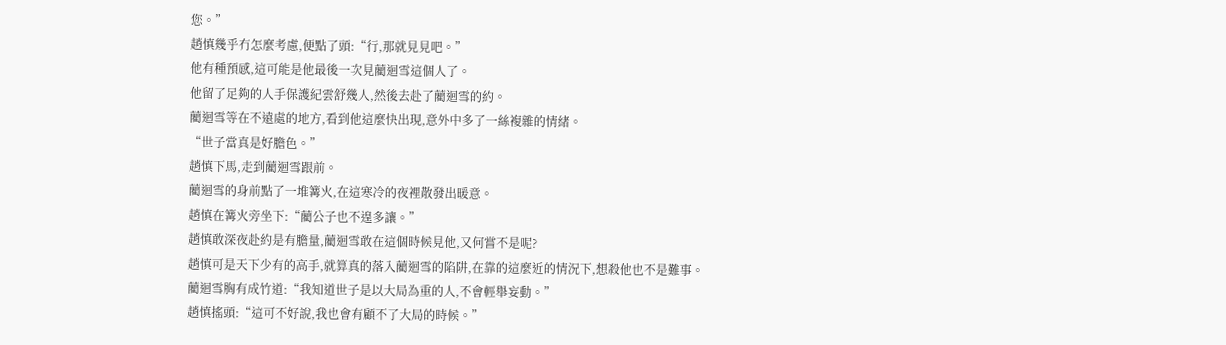您。”
趙慎幾乎冇怎麼考慮,便點了頭:“行,那就見見吧。”
他有種預感,這可能是他最後一次見藺迴雪這個人了。
他留了足夠的人手保護紀雲舒幾人,然後去赴了藺迴雪的約。
藺迴雪等在不遠處的地方,看到他這麼快出現,意外中多了一絲複雜的情緒。
“世子當真是好膽色。”
趙慎下馬,走到藺迴雪跟前。
藺迴雪的身前點了一堆篝火,在這寒冷的夜裡散發出暖意。
趙慎在篝火旁坐下:“藺公子也不遑多讓。”
趙慎敢深夜赴約是有膽量,藺迴雪敢在這個時候見他,又何嘗不是呢?
趙慎可是天下少有的高手,就算真的落入藺迴雪的陷阱,在靠的這麼近的情況下,想殺他也不是難事。
藺迴雪胸有成竹道:“我知道世子是以大局為重的人,不會輕舉妄動。”
趙慎搖頭:“這可不好說,我也會有顧不了大局的時候。”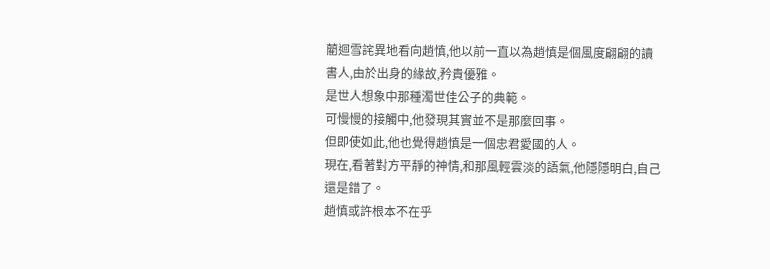藺迴雪詫異地看向趙慎,他以前一直以為趙慎是個風度翩翩的讀書人,由於出身的緣故,矜貴優雅。
是世人想象中那種濁世佳公子的典範。
可慢慢的接觸中,他發現其實並不是那麼回事。
但即使如此,他也覺得趙慎是一個忠君愛國的人。
現在,看著對方平靜的神情,和那風輕雲淡的語氣,他隱隱明白,自己還是錯了。
趙慎或許根本不在乎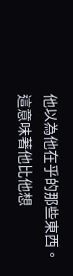他以為他在乎的那些東西。
這意味著他比他想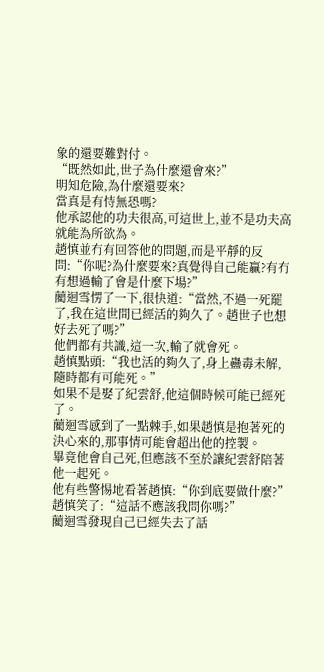象的還要難對付。
“既然如此,世子為什麼還會來?”
明知危險,為什麼還要來?
當真是有恃無恐嗎?
他承認他的功夫很高,可這世上,並不是功夫高就能為所欲為。
趙慎並冇有回答他的問題,而是平靜的反問:“你呢?為什麼要來?真覺得自己能贏?有冇有想過輸了會是什麼下場?”
藺迴雪愣了一下,很快道:“當然,不過一死罷了,我在這世間已經活的夠久了。趙世子也想好去死了嗎?”
他們都有共識,這一次,輸了就會死。
趙慎點頭:“我也活的夠久了,身上蠱毒未解,隨時都有可能死。”
如果不是娶了紀雲舒,他這個時候可能已經死了。
藺迴雪感到了一點棘手,如果趙慎是抱著死的決心來的,那事情可能會超出他的控製。
畢竟他會自己死,但應該不至於讓紀雲舒陪著他一起死。
他有些警惕地看著趙慎:“你到底要做什麼?”
趙慎笑了:“這話不應該我問你嗎?”
藺迴雪發現自己已經失去了話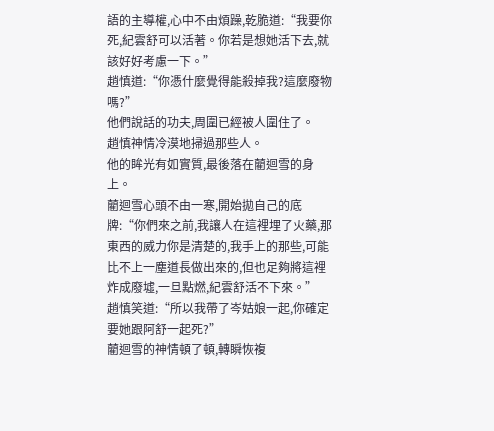語的主導權,心中不由煩躁,乾脆道:“我要你死,紀雲舒可以活著。你若是想她活下去,就該好好考慮一下。”
趙慎道:“你憑什麼覺得能殺掉我?這麼廢物嗎?”
他們說話的功夫,周圍已經被人圍住了。
趙慎神情冷漠地掃過那些人。
他的眸光有如實質,最後落在藺迴雪的身上。
藺迴雪心頭不由一寒,開始拋自己的底牌:“你們來之前,我讓人在這裡埋了火藥,那東西的威力你是清楚的,我手上的那些,可能比不上一塵道長做出來的,但也足夠將這裡炸成廢墟,一旦點燃,紀雲舒活不下來。”
趙慎笑道:“所以我帶了岑姑娘一起,你確定要她跟阿舒一起死?”
藺迴雪的神情頓了頓,轉瞬恢複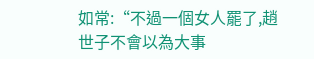如常:“不過一個女人罷了,趙世子不會以為大事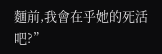麵前,我會在乎她的死活吧?”